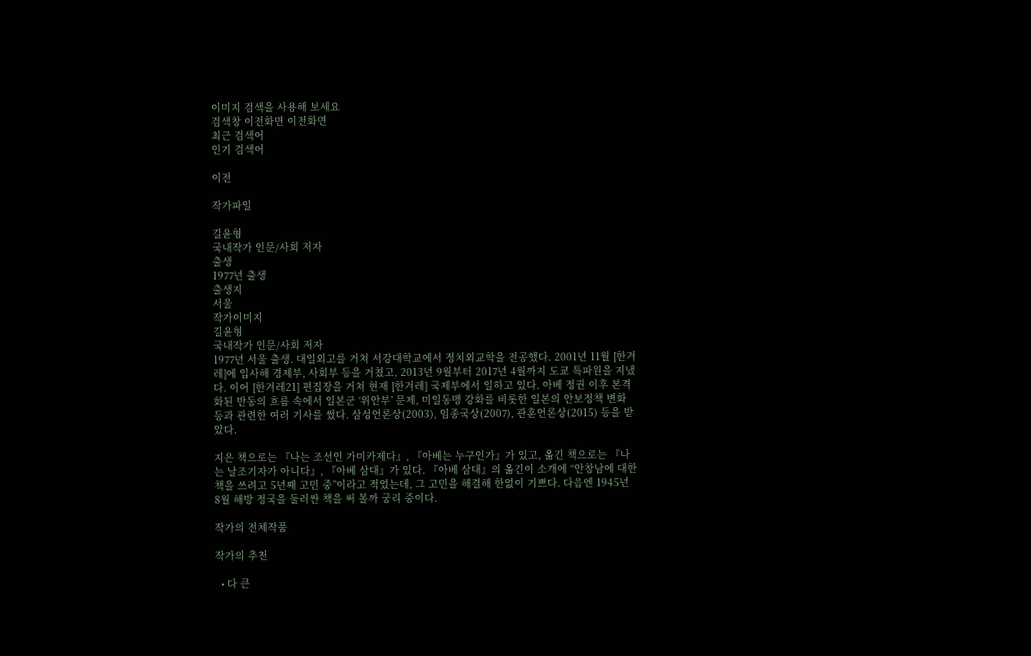이미지 검색을 사용해 보세요
검색창 이전화면 이전화면
최근 검색어
인기 검색어

이전

작가파일

길윤형
국내작가 인문/사회 저자
출생
1977년 출생
출생지
서울
작가이미지
길윤형
국내작가 인문/사회 저자
1977년 서울 출생. 대일외고를 거쳐 서강대학교에서 정치외교학을 전공했다. 2001년 11월 [한겨레]에 입사해 경제부, 사회부 등을 거쳤고, 2013년 9월부터 2017년 4월까지 도쿄 특파원을 지냈다. 이어 [한겨레21] 편집장을 거쳐 현재 [한겨레] 국제부에서 일하고 있다. 아베 정권 이후 본격화된 반동의 흐름 속에서 일본군 ‘위안부’ 문제, 미일동맹 강화를 비롯한 일본의 안보정책 변화 등과 관련한 여러 기사를 썼다. 삼성언론상(2003), 임종국상(2007), 관훈언론상(2015) 등을 받았다.

지은 책으로는 『나는 조선인 가미카제다』, 『아베는 누구인가』가 있고, 옮긴 책으로는 『나는 날조기자가 아니다』, 『아베 삼대』가 있다. 『아베 삼대』의 옮긴이 소개에 “안창남에 대한 책을 쓰려고 5년째 고민 중”이라고 적었는데, 그 고민을 해결해 한없이 기쁘다. 다음엔 1945년 8월 해방 정국을 둘러싼 책을 써 볼까 궁리 중이다.

작가의 전체작품

작가의 추천

  • 다 큰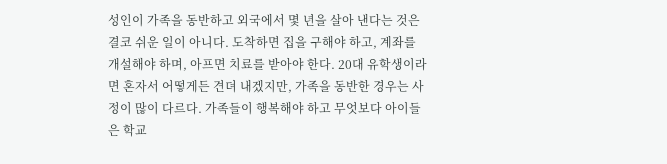성인이 가족을 동반하고 외국에서 몇 년을 살아 낸다는 것은 결코 쉬운 일이 아니다. 도착하면 집을 구해야 하고, 계좌를 개설해야 하며, 아프면 치료를 받아야 한다. 20대 유학생이라면 혼자서 어떻게든 견뎌 내겠지만, 가족을 동반한 경우는 사정이 많이 다르다. 가족들이 행복해야 하고 무엇보다 아이들은 학교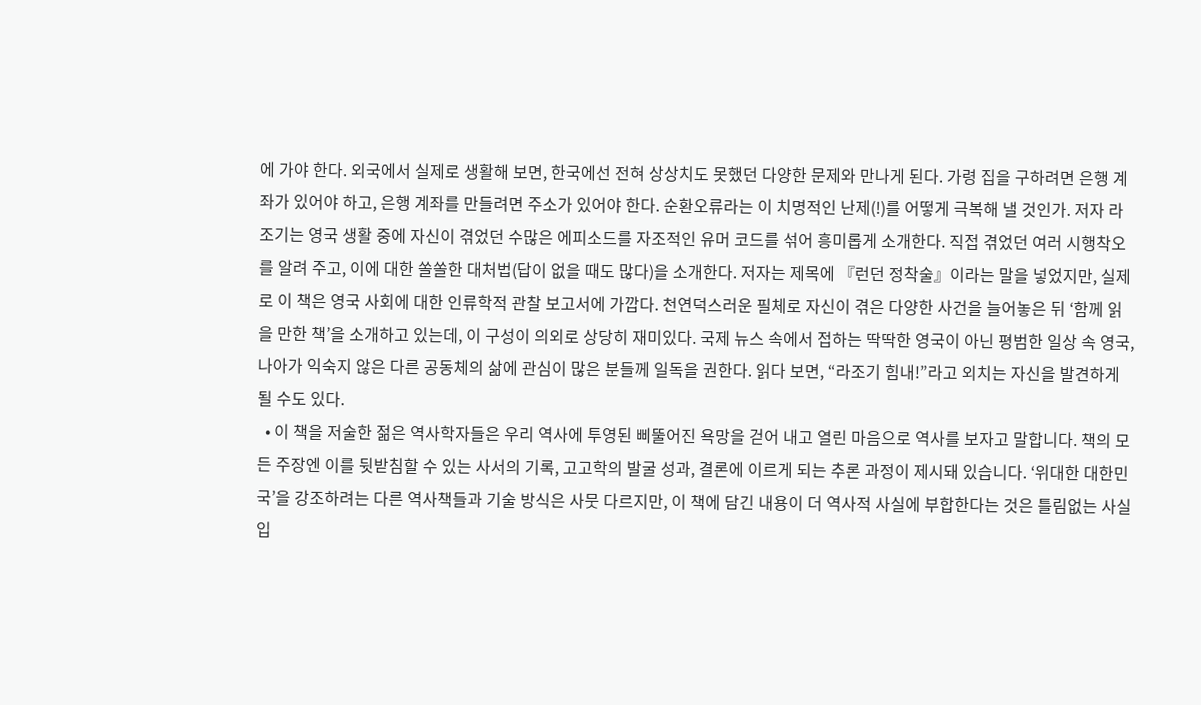에 가야 한다. 외국에서 실제로 생활해 보면, 한국에선 전혀 상상치도 못했던 다양한 문제와 만나게 된다. 가령 집을 구하려면 은행 계좌가 있어야 하고, 은행 계좌를 만들려면 주소가 있어야 한다. 순환오류라는 이 치명적인 난제(!)를 어떻게 극복해 낼 것인가. 저자 라조기는 영국 생활 중에 자신이 겪었던 수많은 에피소드를 자조적인 유머 코드를 섞어 흥미롭게 소개한다. 직접 겪었던 여러 시행착오를 알려 주고, 이에 대한 쏠쏠한 대처법(답이 없을 때도 많다)을 소개한다. 저자는 제목에 『런던 정착술』이라는 말을 넣었지만, 실제로 이 책은 영국 사회에 대한 인류학적 관찰 보고서에 가깝다. 천연덕스러운 필체로 자신이 겪은 다양한 사건을 늘어놓은 뒤 ‘함께 읽을 만한 책’을 소개하고 있는데, 이 구성이 의외로 상당히 재미있다. 국제 뉴스 속에서 접하는 딱딱한 영국이 아닌 평범한 일상 속 영국, 나아가 익숙지 않은 다른 공동체의 삶에 관심이 많은 분들께 일독을 권한다. 읽다 보면, “라조기 힘내!”라고 외치는 자신을 발견하게 될 수도 있다.
  • 이 책을 저술한 젊은 역사학자들은 우리 역사에 투영된 삐뚤어진 욕망을 걷어 내고 열린 마음으로 역사를 보자고 말합니다. 책의 모든 주장엔 이를 뒷받침할 수 있는 사서의 기록, 고고학의 발굴 성과, 결론에 이르게 되는 추론 과정이 제시돼 있습니다. ‘위대한 대한민국’을 강조하려는 다른 역사책들과 기술 방식은 사뭇 다르지만, 이 책에 담긴 내용이 더 역사적 사실에 부합한다는 것은 틀림없는 사실입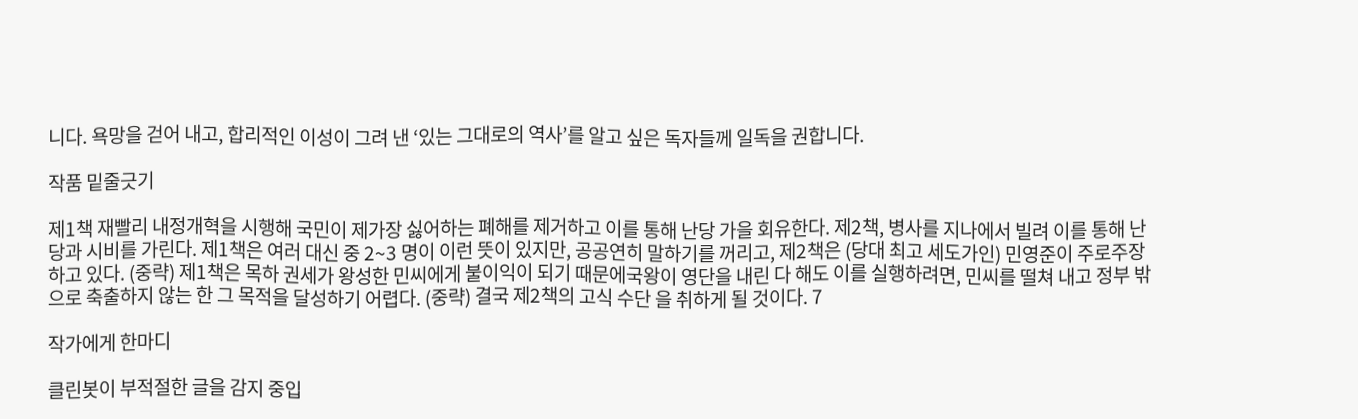니다. 욕망을 걷어 내고, 합리적인 이성이 그려 낸 ‘있는 그대로의 역사’를 알고 싶은 독자들께 일독을 권합니다.

작품 밑줄긋기

제1책 재빨리 내정개혁을 시행해 국민이 제가장 싫어하는 폐해를 제거하고 이를 통해 난당 가을 회유한다. 제2책, 병사를 지나에서 빌려 이를 통해 난당과 시비를 가린다. 제1책은 여러 대신 중 2~3 명이 이런 뜻이 있지만, 공공연히 말하기를 꺼리고, 제2책은 (당대 최고 세도가인) 민영준이 주로주장하고 있다. (중략) 제1책은 목하 권세가 왕성한 민씨에게 불이익이 되기 때문에국왕이 영단을 내린 다 해도 이를 실행하려면, 민씨를 떨쳐 내고 정부 밖으로 축출하지 않는 한 그 목적을 달성하기 어렵다. (중략) 결국 제2책의 고식 수단 을 취하게 될 것이다. 7

작가에게 한마디

클린봇이 부적절한 글을 감지 중입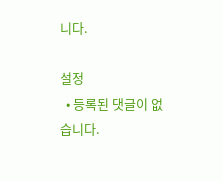니다.

설정
  • 등록된 댓글이 없습니다.